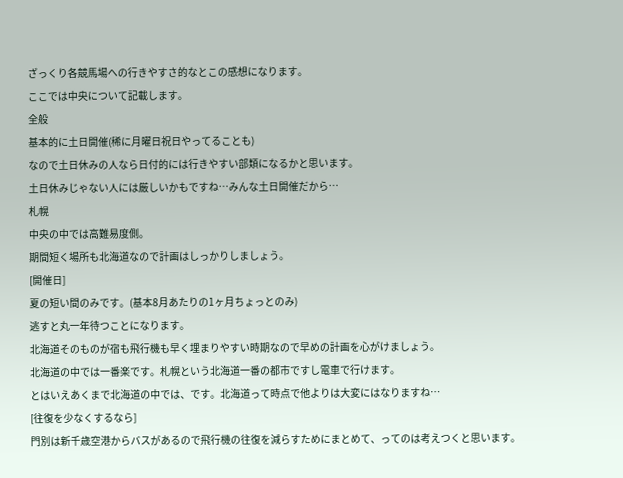ざっくり各競馬場への行きやすさ的なとこの感想になります。
ここでは中央について記載します。
全般
基本的に土日開催(稀に月曜日祝日やってることも)
なので土日休みの人なら日付的には行きやすい部類になるかと思います。
土日休みじゃない人には厳しいかもですね…みんな土日開催だから…
札幌
中央の中では高難易度側。
期間短く場所も北海道なので計画はしっかりしましょう。
[開催日]
夏の短い間のみです。(基本8月あたりの1ヶ月ちょっとのみ)
逃すと丸一年待つことになります。
北海道そのものが宿も飛行機も早く埋まりやすい時期なので早めの計画を心がけましょう。
北海道の中では一番楽です。札幌という北海道一番の都市ですし電車で行けます。
とはいえあくまで北海道の中では、です。北海道って時点で他よりは大変にはなりますね…
[往復を少なくするなら]
門別は新千歳空港からバスがあるので飛行機の往復を減らすためにまとめて、ってのは考えつくと思います。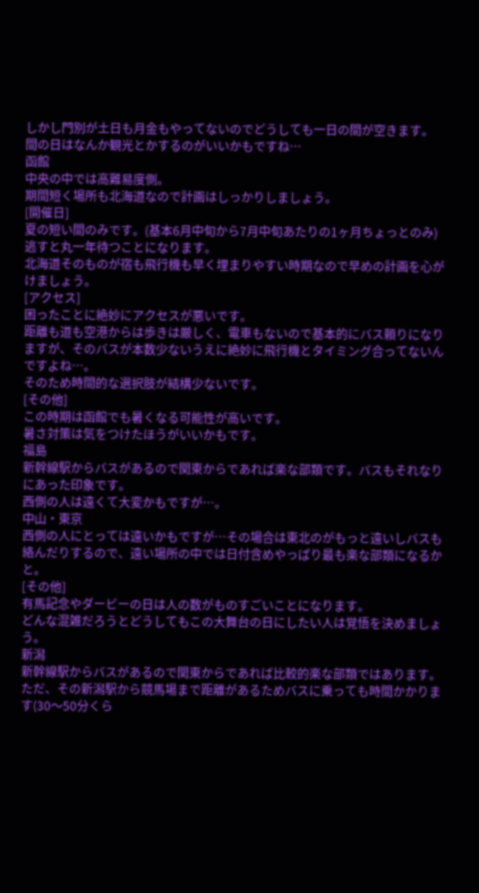しかし門別が土日も月金もやってないのでどうしても一日の間が空きます。
間の日はなんか観光とかするのがいいかもですね…
函館
中央の中では高難易度側。
期間短く場所も北海道なので計画はしっかりしましょう。
[開催日]
夏の短い間のみです。(基本6月中旬から7月中旬あたりの1ヶ月ちょっとのみ)
逃すと丸一年待つことになります。
北海道そのものが宿も飛行機も早く埋まりやすい時期なので早めの計画を心がけましょう。
[アクセス]
困ったことに絶妙にアクセスが悪いです。
距離も道も空港からは歩きは厳しく、電車もないので基本的にバス頼りになりますが、そのバスが本数少ないうえに絶妙に飛行機とタイミング合ってないんですよね…。
そのため時間的な選択肢が結構少ないです。
[その他]
この時期は函館でも暑くなる可能性が高いです。
暑さ対策は気をつけたほうがいいかもです。
福島
新幹線駅からバスがあるので関東からであれば楽な部類です。バスもそれなりにあった印象です。
西側の人は遠くて大変かもですが…。
中山・東京
西側の人にとっては遠いかもですが…その場合は東北のがもっと遠いしバスも絡んだりするので、遠い場所の中では日付含めやっぱり最も楽な部類になるかと。
[その他]
有馬記念やダービーの日は人の数がものすごいことになります。
どんな混雑だろうとどうしてもこの大舞台の日にしたい人は覚悟を決めましょう。
新潟
新幹線駅からバスがあるので関東からであれば比較的楽な部類ではあります。
ただ、その新潟駅から競馬場まで距離があるためバスに乗っても時間かかります(30〜50分くら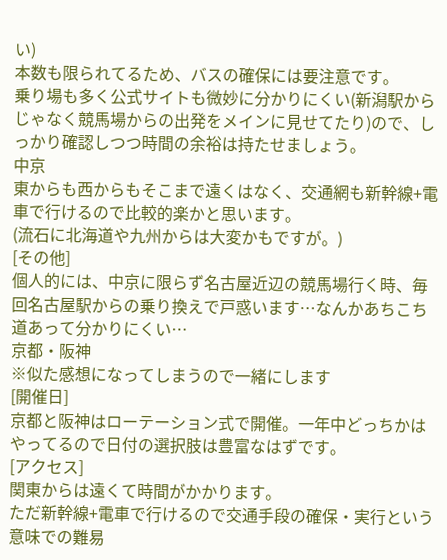い)
本数も限られてるため、バスの確保には要注意です。
乗り場も多く公式サイトも微妙に分かりにくい(新潟駅からじゃなく競馬場からの出発をメインに見せてたり)ので、しっかり確認しつつ時間の余裕は持たせましょう。
中京
東からも西からもそこまで遠くはなく、交通網も新幹線+電車で行けるので比較的楽かと思います。
(流石に北海道や九州からは大変かもですが。)
[その他]
個人的には、中京に限らず名古屋近辺の競馬場行く時、毎回名古屋駅からの乗り換えで戸惑います…なんかあちこち道あって分かりにくい…
京都・阪神
※似た感想になってしまうので一緒にします
[開催日]
京都と阪神はローテーション式で開催。一年中どっちかはやってるので日付の選択肢は豊富なはずです。
[アクセス]
関東からは遠くて時間がかかります。
ただ新幹線+電車で行けるので交通手段の確保・実行という意味での難易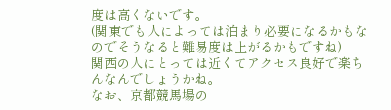度は高くないです。
(関東でも人によっては泊まり必要になるかもなのでそうなると難易度は上がるかもですね)
関西の人にとっては近くてアクセス良好で楽ちんなんでしょうかね。
なお、京都競馬場の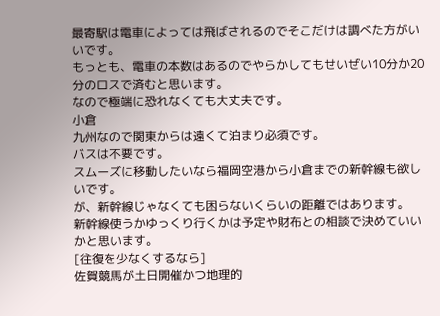最寄駅は電車によっては飛ばされるのでそこだけは調べた方がいいです。
もっとも、電車の本数はあるのでやらかしてもせいぜい10分か20分のロスで済むと思います。
なので極端に恐れなくても大丈夫です。
小倉
九州なので関東からは遠くて泊まり必須です。
バスは不要です。
スムーズに移動したいなら福岡空港から小倉までの新幹線も欲しいです。
が、新幹線じゃなくても困らないくらいの距離ではあります。
新幹線使うかゆっくり行くかは予定や財布との相談で決めていいかと思います。
[往復を少なくするなら]
佐賀競馬が土日開催かつ地理的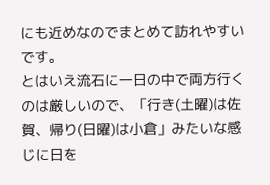にも近めなのでまとめて訪れやすいです。
とはいえ流石に一日の中で両方行くのは厳しいので、「行き(土曜)は佐賀、帰り(日曜)は小倉」みたいな感じに日を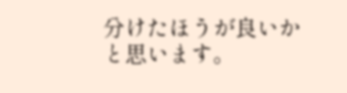分けたほうが良いかと思います。